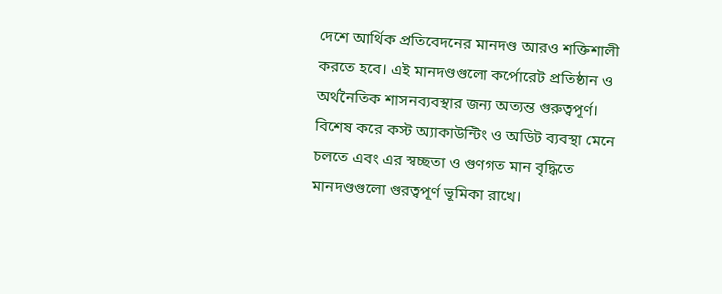দেশে আর্থিক প্রতিবেদনের মানদণ্ড আরও শক্তিশালী করতে হবে। এই মানদণ্ডগুলো কর্পোরেট প্রতিষ্ঠান ও অর্থনৈতিক শাসনব্যবস্থার জন্য অত্যন্ত গুরুত্বপূর্ণ। বিশেষ করে কস্ট অ্যাকাউন্টিং ও অডিট ব্যবস্থা মেনে চলতে এবং এর স্বচ্ছতা ও গুণগত মান বৃদ্ধিতে মানদণ্ডগুলো গুরত্বপূর্ণ ভূমিকা রাখে।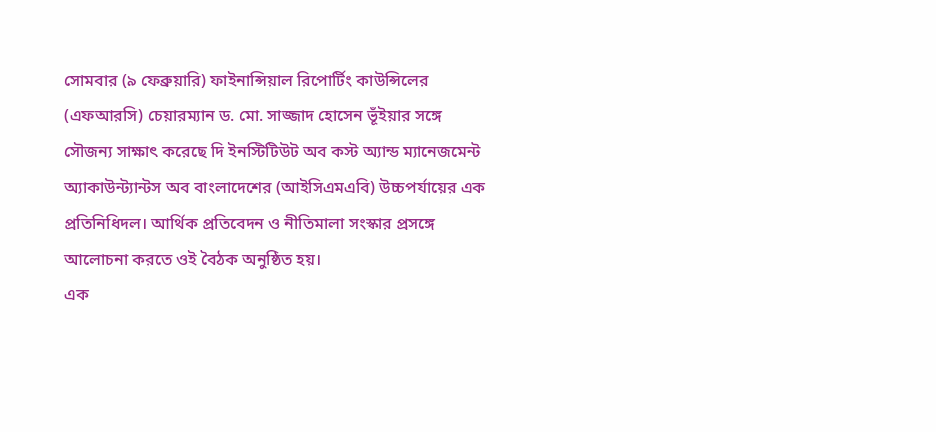সোমবার (৯ ফেব্রুয়ারি) ফাইনান্সিয়াল রিপোর্টিং কাউন্সিলের (এফআরসি) চেয়ারম্যান ড. মো. সাজ্জাদ হোসেন ভূঁইয়ার সঙ্গে সৌজন্য সাক্ষাৎ করেছে দি ইনস্টিটিউট অব কস্ট অ্যান্ড ম্যানেজমেন্ট অ্যাকাউন্ট্যান্টস অব বাংলাদেশের (আইসিএমএবি) উচ্চপর্যায়ের এক প্রতিনিধিদল। আর্থিক প্রতিবেদন ও নীতিমালা সংস্কার প্রসঙ্গে আলোচনা করতে ওই বৈঠক অনুষ্ঠিত হয়।
এক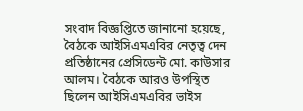সংবাদ বিজ্ঞপ্তিতে জানানো হয়েছে, বৈঠকে আইসিএমএবির নেতৃত্ব দেন প্রতিষ্ঠানের প্রেসিডেন্ট মো. কাউসার আলম। বৈঠকে আরও উপস্থিত ছিলেন আইসিএমএবির ভাইস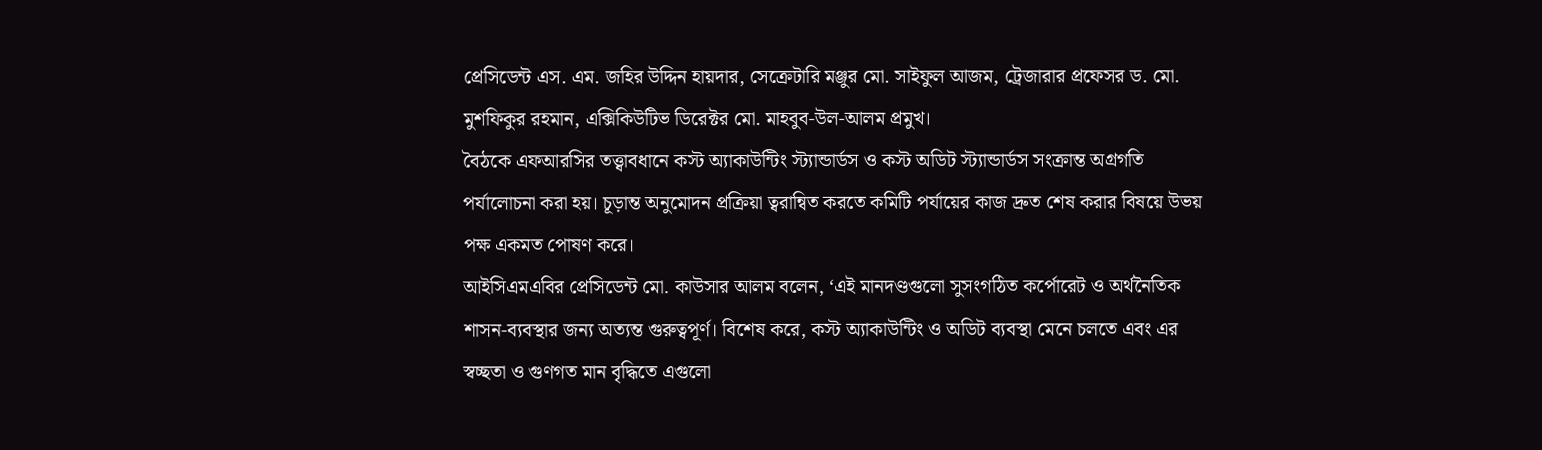প্রেসিডেন্ট এস. এম. জহির উদ্দিন হায়দার, সেক্রেটারি মঞ্জুর মো. সাইফুল আজম, ট্রেজারার প্রফেসর ড. মো. মুশফিকুর রহমান, এক্সিকিউটিভ ডিরেক্টর মো. মাহবুব-উল-আলম প্রমুখ।
বৈঠকে এফআরসির তত্ত্বাবধানে কস্ট অ্যাকাউন্টিং স্ট্যান্ডার্ডস ও কস্ট অডিট স্ট্যান্ডার্ডস সংক্রান্ত অগ্রগতি পর্যালোচনা করা হয়। চূড়ান্ত অনুমোদন প্রক্রিয়া ত্বরান্বিত করতে কমিটি পর্যায়ের কাজ দ্রুত শেষ করার বিষয়ে উভয় পক্ষ একমত পোষণ করে।
আইসিএমএবির প্রেসিডেন্ট মো. কাউসার আলম বলেন, ‘এই মানদণ্ডগুলো সুসংগঠিত কর্পোরেট ও অর্থনৈতিক শাসন-ব্যবস্থার জন্য অত্যন্ত গুরুত্বপূর্ণ। বিশেষ করে, কস্ট অ্যাকাউন্টিং ও অডিট ব্যবস্থা মেনে চলতে এবং এর স্বচ্ছতা ও গুণগত মান বৃদ্ধিতে এগুলো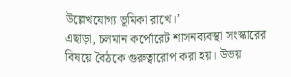উল্লেখযোগ্য ভূমিকা রাখে।’
এছাড়া, চলমান কর্পোরেট শাসনব্যবস্থা সংস্কারের বিষয়ে বৈঠকে গুরুত্বারোপ করা হয়। উভয়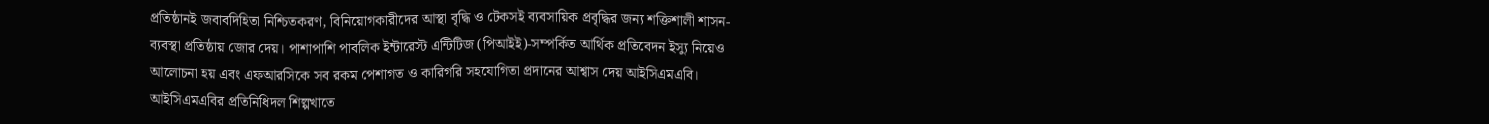প্রতিষ্ঠানই জবাবদিহিতা নিশ্চিতকরণ, বিনিয়োগকারীদের আস্থা বৃদ্ধি ও টেকসই ব্যবসায়িক প্রবৃদ্ধির জন্য শক্তিশালী শাসন-ব্যবস্থা প্রতিষ্ঠায় জোর দেয়। পাশাপাশি পাবলিক ইন্টারেস্ট এন্টিটিজ (পিআইই)-সম্পর্কিত আর্থিক প্রতিবেদন ইস্যু নিয়েও আলোচনা হয় এবং এফআরসিকে সব রকম পেশাগত ও কারিগরি সহযোগিতা প্রদানের আশ্বাস দেয় আইসিএমএবি।
আইসিএমএবির প্রতিনিধিদল শিল্পখাতে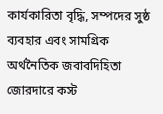কার্যকারিতা বৃদ্ধি, সম্পদের সুষ্ঠ ব্যবহার এবং সামগ্রিক অর্থনৈতিক জবাবদিহিতা জোরদারে কস্ট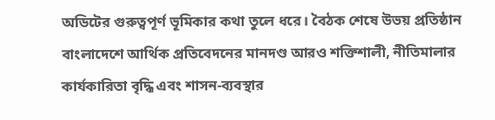অডিটের গুরুত্বপূর্ণ ভূমিকার কথা তুলে ধরে। বৈঠক শেষে উভয় প্রতিষ্ঠান বাংলাদেশে আর্থিক প্রতিবেদনের মানদণ্ড আরও শক্তিশালী, নীতিমালার কার্যকারিতা বৃদ্ধি এবং শাসন-ব্যবস্থার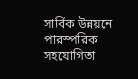সার্বিক উন্নয়নে পারস্পরিক সহযোগিতা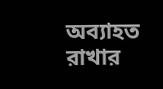অব্যাহত রাখার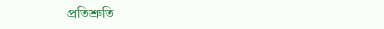প্রতিশ্রুতি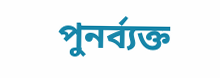পুনর্ব্যক্ত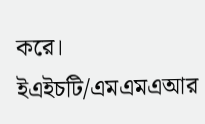করে।
ইএইচটি/এমএমএআর